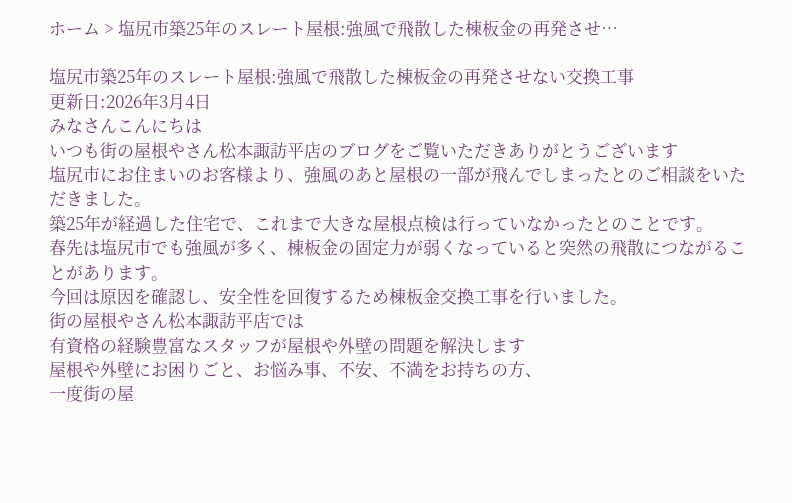ホーム > 塩尻市築25年のスレート屋根:強風で飛散した棟板金の再発させ…

塩尻市築25年のスレート屋根:強風で飛散した棟板金の再発させない交換工事
更新日:2026年3月4日
みなさんこんにちは
いつも街の屋根やさん松本諏訪平店のブログをご覧いただきありがとうございます
塩尻市にお住まいのお客様より、強風のあと屋根の一部が飛んでしまったとのご相談をいただきました。
築25年が経過した住宅で、これまで大きな屋根点検は行っていなかったとのことです。
春先は塩尻市でも強風が多く、棟板金の固定力が弱くなっていると突然の飛散につながることがあります。
今回は原因を確認し、安全性を回復するため棟板金交換工事を行いました。
街の屋根やさん松本諏訪平店では
有資格の経験豊富なスタッフが屋根や外壁の問題を解決します
屋根や外壁にお困りごと、お悩み事、不安、不満をお持ちの方、
一度街の屋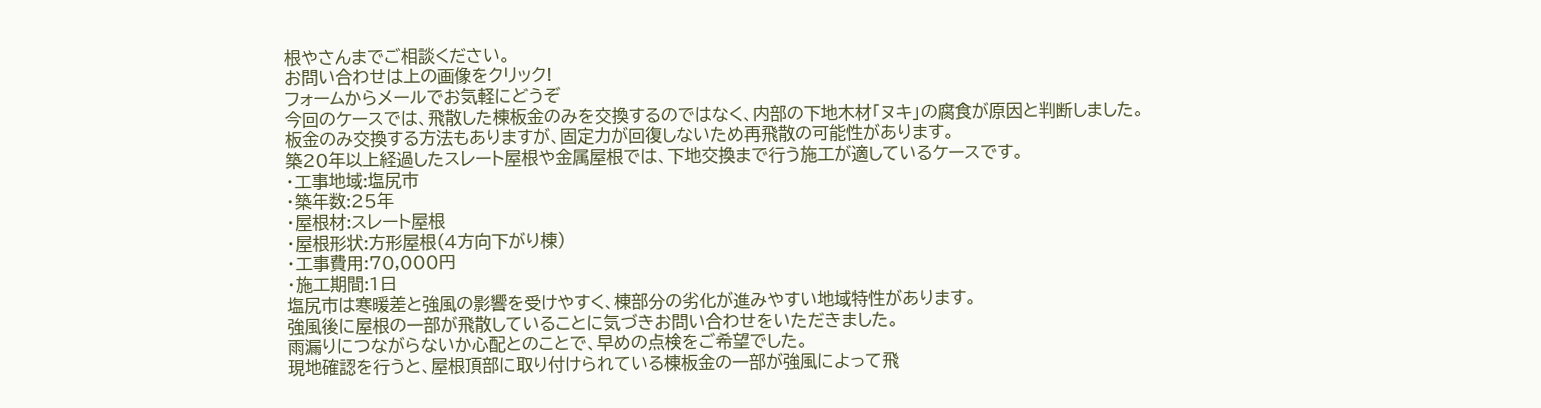根やさんまでご相談ください。
お問い合わせは上の画像をクリック!
フォームからメールでお気軽にどうぞ
今回のケースでは、飛散した棟板金のみを交換するのではなく、内部の下地木材「ヌキ」の腐食が原因と判断しました。
板金のみ交換する方法もありますが、固定力が回復しないため再飛散の可能性があります。
築20年以上経過したスレート屋根や金属屋根では、下地交換まで行う施工が適しているケースです。
・工事地域:塩尻市
・築年数:25年
・屋根材:スレート屋根
・屋根形状:方形屋根(4方向下がり棟)
・工事費用:70,000円
・施工期間:1日
塩尻市は寒暖差と強風の影響を受けやすく、棟部分の劣化が進みやすい地域特性があります。
強風後に屋根の一部が飛散していることに気づきお問い合わせをいただきました。
雨漏りにつながらないか心配とのことで、早めの点検をご希望でした。
現地確認を行うと、屋根頂部に取り付けられている棟板金の一部が強風によって飛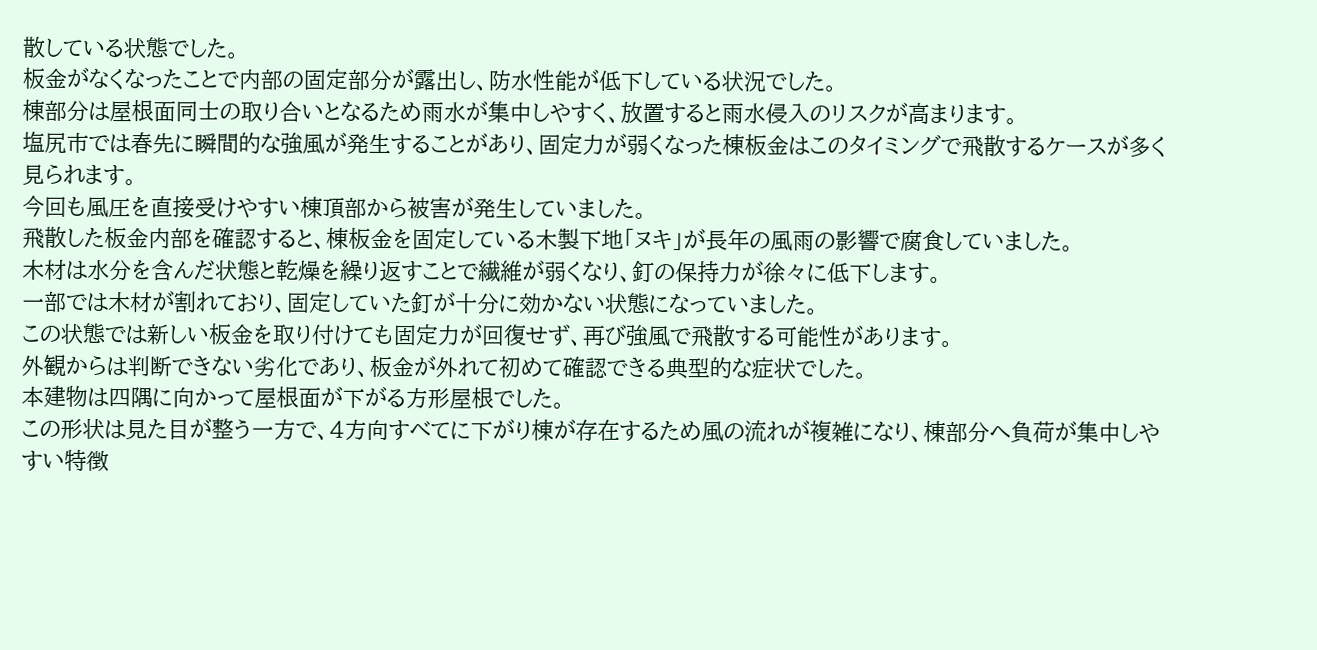散している状態でした。
板金がなくなったことで内部の固定部分が露出し、防水性能が低下している状況でした。
棟部分は屋根面同士の取り合いとなるため雨水が集中しやすく、放置すると雨水侵入のリスクが高まります。
塩尻市では春先に瞬間的な強風が発生することがあり、固定力が弱くなった棟板金はこのタイミングで飛散するケースが多く見られます。
今回も風圧を直接受けやすい棟頂部から被害が発生していました。
飛散した板金内部を確認すると、棟板金を固定している木製下地「ヌキ」が長年の風雨の影響で腐食していました。
木材は水分を含んだ状態と乾燥を繰り返すことで繊維が弱くなり、釘の保持力が徐々に低下します。
一部では木材が割れており、固定していた釘が十分に効かない状態になっていました。
この状態では新しい板金を取り付けても固定力が回復せず、再び強風で飛散する可能性があります。
外観からは判断できない劣化であり、板金が外れて初めて確認できる典型的な症状でした。
本建物は四隅に向かって屋根面が下がる方形屋根でした。
この形状は見た目が整う一方で、4方向すべてに下がり棟が存在するため風の流れが複雑になり、棟部分へ負荷が集中しやすい特徴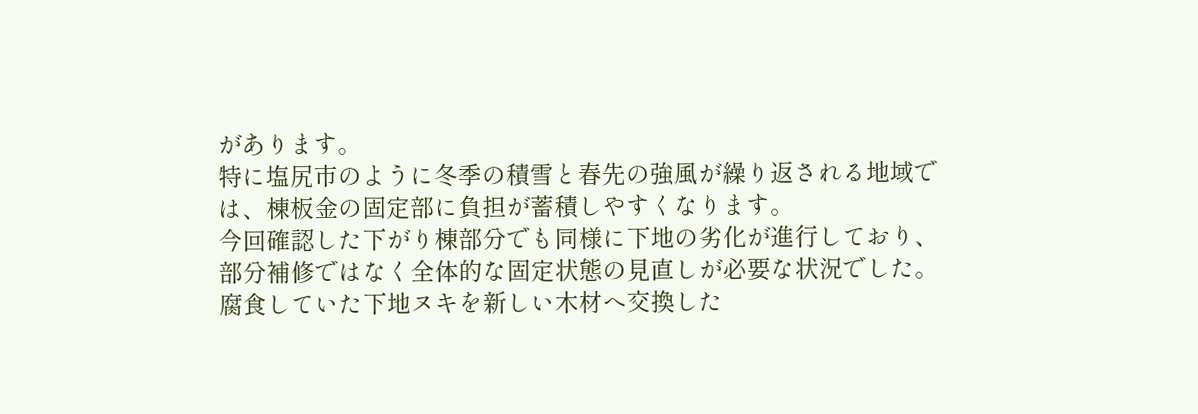があります。
特に塩尻市のように冬季の積雪と春先の強風が繰り返される地域では、棟板金の固定部に負担が蓄積しやすくなります。
今回確認した下がり棟部分でも同様に下地の劣化が進行しており、部分補修ではなく全体的な固定状態の見直しが必要な状況でした。
腐食していた下地ヌキを新しい木材へ交換した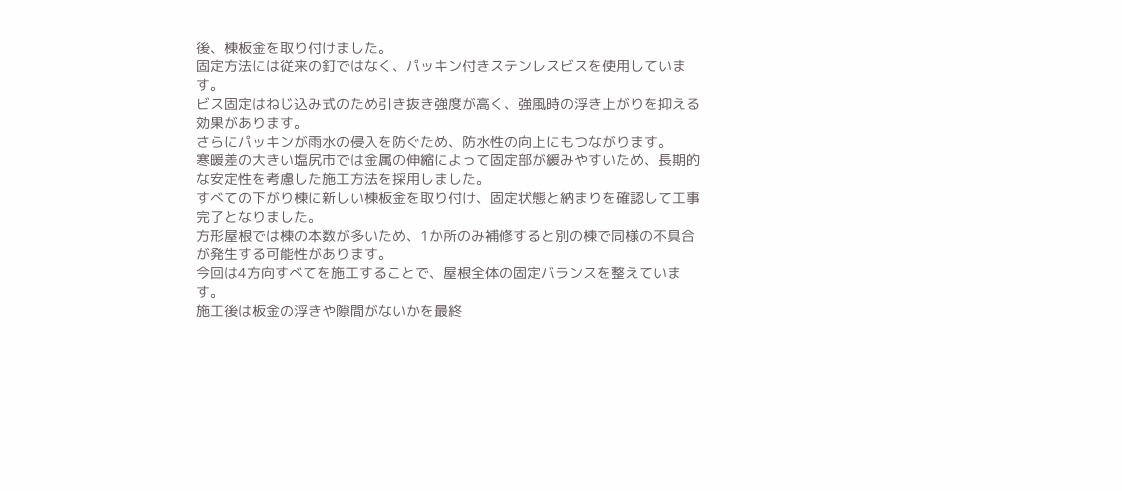後、棟板金を取り付けました。
固定方法には従来の釘ではなく、パッキン付きステンレスビスを使用しています。
ビス固定はねじ込み式のため引き抜き強度が高く、強風時の浮き上がりを抑える効果があります。
さらにパッキンが雨水の侵入を防ぐため、防水性の向上にもつながります。
寒暖差の大きい塩尻市では金属の伸縮によって固定部が緩みやすいため、長期的な安定性を考慮した施工方法を採用しました。
すべての下がり棟に新しい棟板金を取り付け、固定状態と納まりを確認して工事完了となりました。
方形屋根では棟の本数が多いため、1か所のみ補修すると別の棟で同様の不具合が発生する可能性があります。
今回は4方向すべてを施工することで、屋根全体の固定バランスを整えています。
施工後は板金の浮きや隙間がないかを最終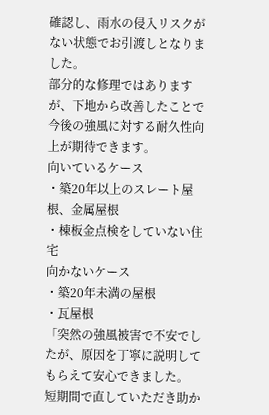確認し、雨水の侵入リスクがない状態でお引渡しとなりました。
部分的な修理ではありますが、下地から改善したことで今後の強風に対する耐久性向上が期待できます。
向いているケース
・築20年以上のスレート屋根、金属屋根
・棟板金点検をしていない住宅
向かないケース
・築20年未満の屋根
・瓦屋根
「突然の強風被害で不安でしたが、原因を丁寧に説明してもらえて安心できました。
短期間で直していただき助か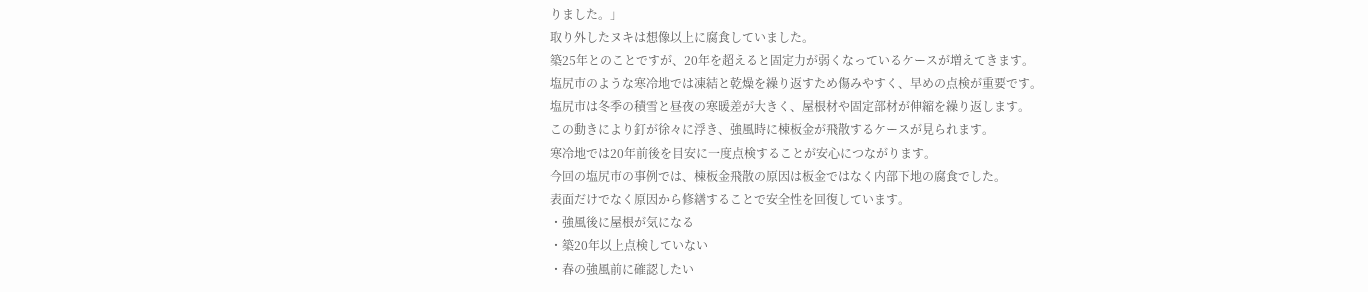りました。」
取り外したヌキは想像以上に腐食していました。
築25年とのことですが、20年を超えると固定力が弱くなっているケースが増えてきます。
塩尻市のような寒冷地では凍結と乾燥を繰り返すため傷みやすく、早めの点検が重要です。
塩尻市は冬季の積雪と昼夜の寒暖差が大きく、屋根材や固定部材が伸縮を繰り返します。
この動きにより釘が徐々に浮き、強風時に棟板金が飛散するケースが見られます。
寒冷地では20年前後を目安に一度点検することが安心につながります。
今回の塩尻市の事例では、棟板金飛散の原因は板金ではなく内部下地の腐食でした。
表面だけでなく原因から修繕することで安全性を回復しています。
・強風後に屋根が気になる
・築20年以上点検していない
・春の強風前に確認したい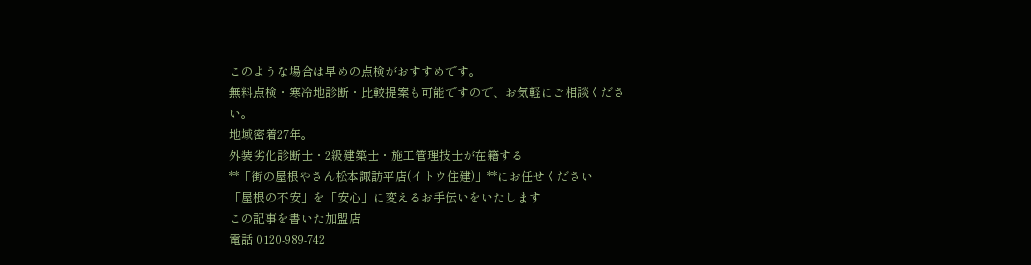このような場合は早めの点検がおすすめです。
無料点検・寒冷地診断・比較提案も可能ですので、お気軽にご相談ください。
地域密着27年。
外装劣化診断士・2級建築士・施工管理技士が在籍する
**「街の屋根やさん松本諏訪平店(イトウ住建)」**にお任せください
「屋根の不安」を「安心」に変えるお手伝いをいたします
この記事を書いた加盟店
電話 0120-989-742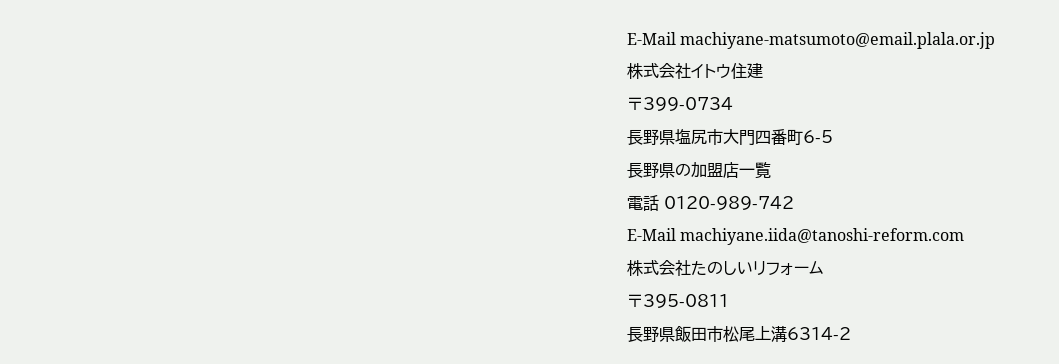E-Mail machiyane-matsumoto@email.plala.or.jp
株式会社イトウ住建
〒399-0734
長野県塩尻市大門四番町6-5
長野県の加盟店一覧
電話 0120-989-742
E-Mail machiyane.iida@tanoshi-reform.com
株式会社たのしいリフォーム
〒395-0811
長野県飯田市松尾上溝6314-2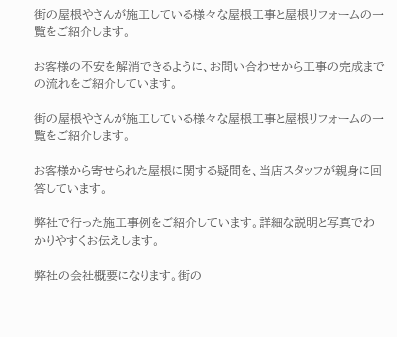街の屋根やさんが施工している様々な屋根工事と屋根リフォームの一覧をご紹介します。

お客様の不安を解消できるように、お問い合わせから工事の完成までの流れをご紹介しています。

街の屋根やさんが施工している様々な屋根工事と屋根リフォームの一覧をご紹介します。

お客様から寄せられた屋根に関する疑問を、当店スタッフが親身に回答しています。

弊社で行った施工事例をご紹介しています。詳細な説明と写真でわかりやすくお伝えします。

弊社の会社概要になります。街の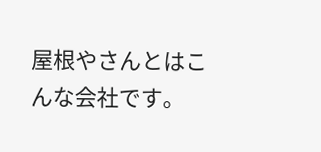屋根やさんとはこんな会社です。